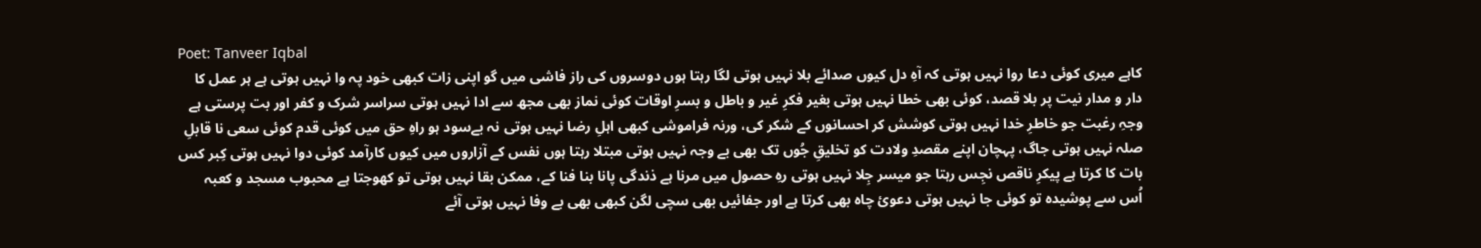Poet: Tanveer Iqbal
کاہے میری کوئی دعا روا نہیں ہوتی کہ آہِ دل کیوں صدائے بلا نہیں ہوتی لگا رہتا ہوں دوسروں کی راز فاشی میں گو اپنی زات کبھی خود پہ وا نہیں ہوتی ہے ہر عمل کا دار و مدار نیت پر بلا قصد، کوئی بھی خطا نہیں ہوتی بغیر فکرِ غیر و باطل و بسرِ اوقات کوئی نماز بھی مجھ سے ادا نہیں ہوتی سراسر شرک و کفر اور بت پرستی ہے وجہِ رغبت جو خاطرِ خدا نہیں ہوتی کوشش کر احسانوں کے شکر کی، ورنہ فراموشی کبھی اہلِ رضا نہیں ہوتی نہ بےسود ہو راہِ حق میں کوئی قدم کوئی سعی نا قابلِ صلہ نہیں ہوتی جاگ، پہچان اپنے مقصدِ ولادت کو تخلیقِ جُوں تک بھی بے وجہ نہیں ہوتی مبتلا رہتا ہوں نفس کے آزاروں میں کیوں کارآمد کوئی دوا نہیں ہوتی کِبر کس بات کا کرتا ہے پیکرِ ناقص نجِس رہتا جو میسر جِلا نہیں ہوتی رہِ حصول میں مرنا ہے ذندگی پانا بنا فنا کے، ممکن بقا نہیں ہوتی تو کھوجتا ہے محبوب مسجد و کعبہ اُس سے پوشیدہ تو کوئی جا نہیں ہوتی دعوئ چاہ بھی کرتا ہے اور جفائیں بھی سچی لگن کبھی بھی بے وفا نہیں ہوتی آئے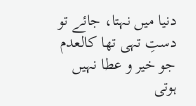دنیا میں نہتا، جائے تو دستِ تہی تھا کالعدم جو خیر و عطا نہیں ہوتی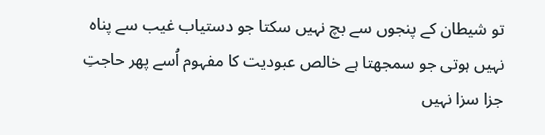تو شیطان کے پنجوں سے بچ نہیں سکتا جو دستیاب غیب سے پناہ نہیں ہوتی جو سمجھتا ہے خالص عبودیت کا مفہوم اُسے پھر حاجتِ جزا سزا نہیں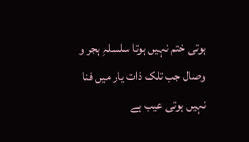ہوتی ختم نہیں ہوتا سلسلہِ ہجر و وصال جب تلک ذات یار میں فنا نہیں ہوتی عیب ہے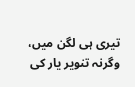تیری ہی لگن میں، وگرنہ تنویر یار کی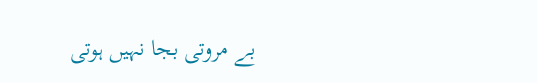بے مروتی بجا نہیں ہوتی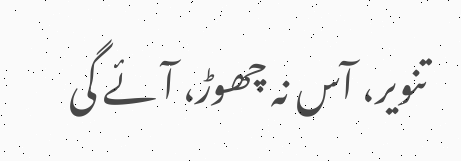تنویر، آس نہ چھوڑ، آئے گی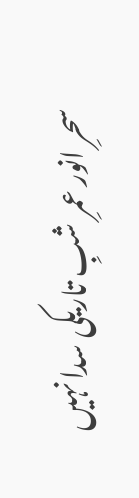سحرِ انور عمرِ شبِ تاریکی سدا نہیں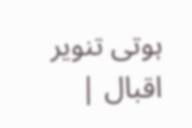ہوتی تنویر اقبال |